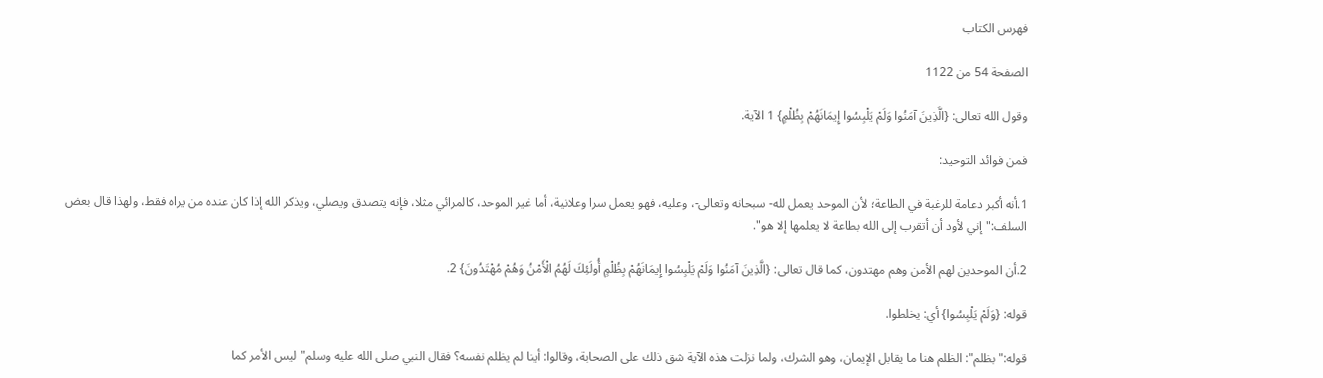فهرس الكتاب

الصفحة 54 من 1122

وقول الله تعالى: {الَّذِينَ آمَنُوا وَلَمْ يَلْبِسُوا إِيمَانَهُمْ بِظُلْمٍ} 1 الآية.

فمن فوائد التوحيد:

1.أنه أكبر دعامة للرغبة في الطاعة؛ لأن الموحد يعمل لله- سبحانه وتعالى-، وعليه، فهو يعمل سرا وعلانية، أما غير الموحد، كالمرائي مثلا، فإنه يتصدق ويصلي، ويذكر الله إذا كان عنده من يراه فقط، ولهذا قال بعض السلف:"إني لأود أن أتقرب إلى الله بطاعة لا يعلمها إلا هو".

2.أن الموحدين لهم الأمن وهم مهتدون، كما قال تعالى: {الَّذِينَ آمَنُوا وَلَمْ يَلْبِسُوا إِيمَانَهُمْ بِظُلْمٍ أُولَئِكَ لَهُمُ الْأَمْنُ وَهُمْ مُهْتَدُونَ} 2.

قوله: {وَلَمْ يَلْبِسُوا} أي: يخلطوا.

قوله:"بظلم": الظلم هنا ما يقابل الإيمان، وهو الشرك، ولما نزلت هذه الآية شق ذلك على الصحابة، وقالوا: أينا لم يظلم نفسه؟ فقال النبي صلى الله عليه وسلم"ليس الأمر كما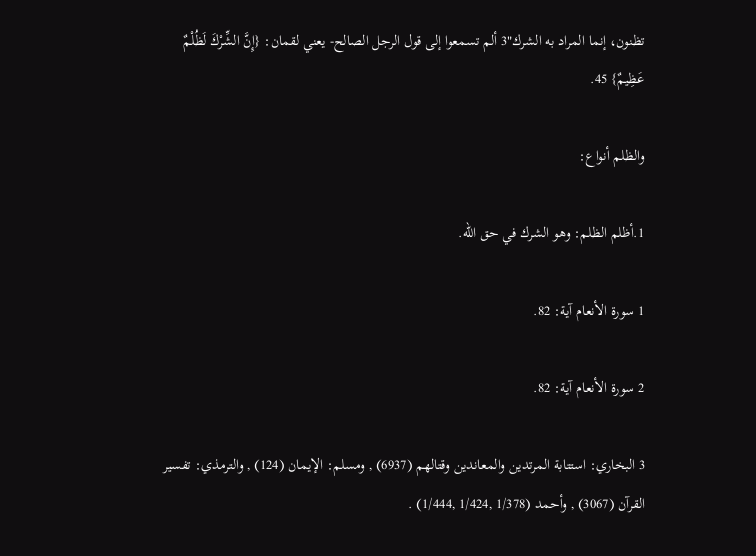تظنون، إنما المراد به الشرك"3 ألم تسمعوا إلى قول الرجل الصالح- يعني لقمان: {إِنَّ الشِّرْكَ لَظُلْمٌ عَظِيمٌ} 45.

والظلم أنواع:

1.أظلم الظلم: وهو الشرك في حق الله.

1 سورة الأنعام آية: 82.

2 سورة الأنعام آية: 82.

3 البخاري: استتابة المرتدين والمعاندين وقتالهم (6937) , ومسلم: الإيمان (124) , والترمذي: تفسير القرآن (3067) , وأحمد (1/378 ,1/424 ,1/444) .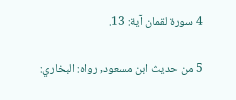4 سورة لقمان آية: 13.

5 من حديث ابن مسعود, رواه: البخاري: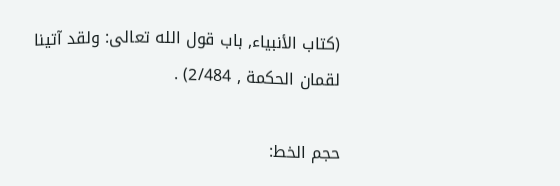(كتاب الأنبياء, باب قول الله تعالى: ولقد آتينا لقمان الحكمة , 2/484) .

حجم الخط: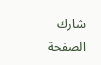شارك الصفحة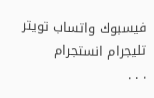فيسبوك واتساب تويتر تليجرام انستجرام
. . .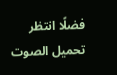فضلًا انتظر تحميل الصوت